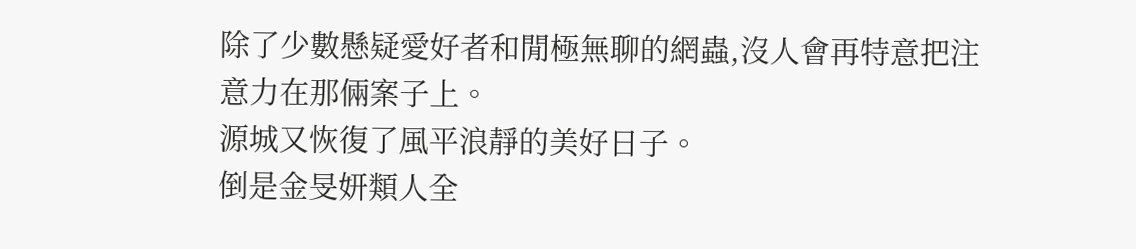除了少數懸疑愛好者和閒極無聊的網蟲,沒人會再特意把注意力在那倆案子上。
源城又恢復了風平浪靜的美好日子。
倒是金旻妍類人全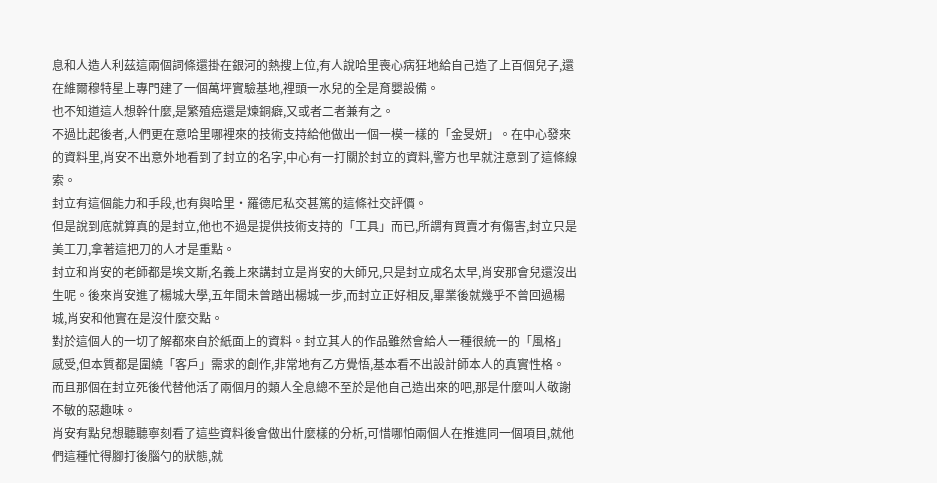息和人造人利茲這兩個詞條還掛在銀河的熱搜上位,有人說哈里喪心病狂地給自己造了上百個兒子,還在維爾穆特星上專門建了一個萬坪實驗基地,裡頭一水兒的全是育嬰設備。
也不知道這人想幹什麼,是繁殖癌還是煉銅癖,又或者二者兼有之。
不過比起後者,人們更在意哈里哪裡來的技術支持給他做出一個一模一樣的「金旻妍」。在中心發來的資料里,肖安不出意外地看到了封立的名字,中心有一打關於封立的資料,警方也早就注意到了這條線索。
封立有這個能力和手段,也有與哈里·羅德尼私交甚篤的這條社交評價。
但是說到底就算真的是封立,他也不過是提供技術支持的「工具」而已,所謂有買賣才有傷害,封立只是美工刀,拿著這把刀的人才是重點。
封立和肖安的老師都是埃文斯,名義上來講封立是肖安的大師兄,只是封立成名太早,肖安那會兒還沒出生呢。後來肖安進了楊城大學,五年間未曾踏出楊城一步,而封立正好相反,畢業後就幾乎不曾回過楊城,肖安和他實在是沒什麼交點。
對於這個人的一切了解都來自於紙面上的資料。封立其人的作品雖然會給人一種很統一的「風格」感受,但本質都是圍繞「客戶」需求的創作,非常地有乙方覺悟,基本看不出設計師本人的真實性格。
而且那個在封立死後代替他活了兩個月的類人全息總不至於是他自己造出來的吧,那是什麼叫人敬謝不敏的惡趣味。
肖安有點兒想聽聽寧刻看了這些資料後會做出什麼樣的分析,可惜哪怕兩個人在推進同一個項目,就他們這種忙得腳打後腦勺的狀態,就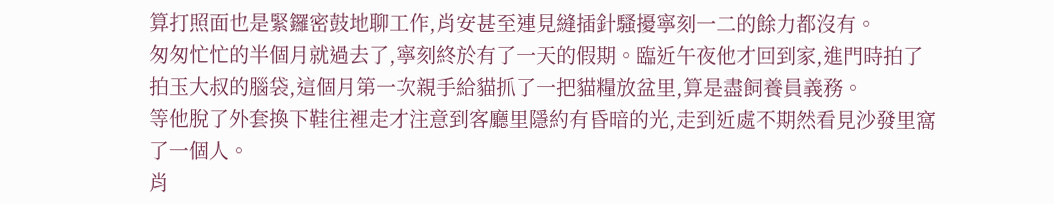算打照面也是緊鑼密鼓地聊工作,肖安甚至連見縫插針騷擾寧刻一二的餘力都沒有。
匆匆忙忙的半個月就過去了,寧刻終於有了一天的假期。臨近午夜他才回到家,進門時拍了拍玉大叔的腦袋,這個月第一次親手給貓抓了一把貓糧放盆里,算是盡飼養員義務。
等他脫了外套換下鞋往裡走才注意到客廳里隱約有昏暗的光,走到近處不期然看見沙發里窩了一個人。
肖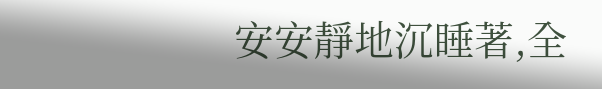安安靜地沉睡著,全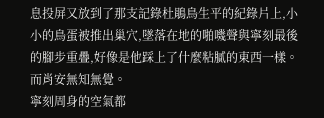息投屏又放到了那支記錄杜鵑鳥生平的紀錄片上,小小的鳥蛋被推出巢穴,墜落在地的啪嘰聲與寧刻最後的腳步重疊,好像是他踩上了什麼粘膩的東西一樣。
而肖安無知無覺。
寧刻周身的空氣都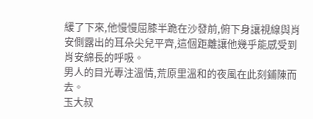緩了下來,他慢慢屈膝半跪在沙發前,俯下身讓視線與肖安側露出的耳朵尖兒平齊,這個距離讓他幾乎能感受到肖安綿長的呼吸。
男人的目光專注溫情,荒原里溫和的夜風在此刻鋪陳而去。
玉大叔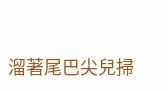溜著尾巴尖兒掃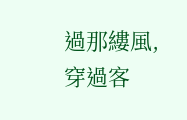過那縷風,穿過客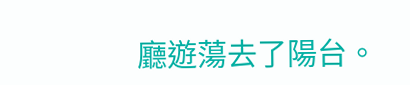廳遊蕩去了陽台。